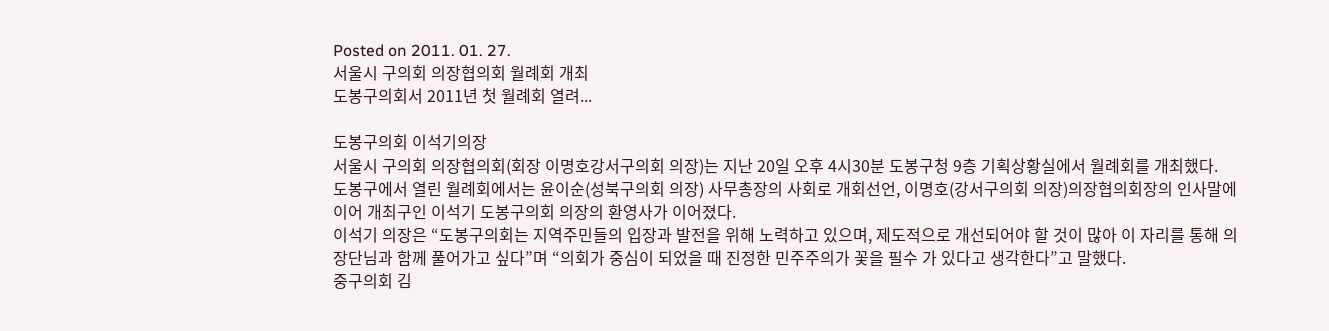Posted on 2011. 01. 27.
서울시 구의회 의장협의회 월례회 개최
도봉구의회서 2011년 첫 월례회 열려...

도봉구의회 이석기의장
서울시 구의회 의장협의회(회장 이명호강서구의회 의장)는 지난 20일 오후 4시30분 도봉구청 9층 기획상황실에서 월례회를 개최했다.
도봉구에서 열린 월례회에서는 윤이순(성북구의회 의장) 사무총장의 사회로 개회선언, 이명호(강서구의회 의장)의장협의회장의 인사말에 이어 개최구인 이석기 도봉구의회 의장의 환영사가 이어졌다.
이석기 의장은 “도봉구의회는 지역주민들의 입장과 발전을 위해 노력하고 있으며, 제도적으로 개선되어야 할 것이 많아 이 자리를 통해 의장단님과 함께 풀어가고 싶다”며 “의회가 중심이 되었을 때 진정한 민주주의가 꽃을 필수 가 있다고 생각한다”고 말했다.
중구의회 김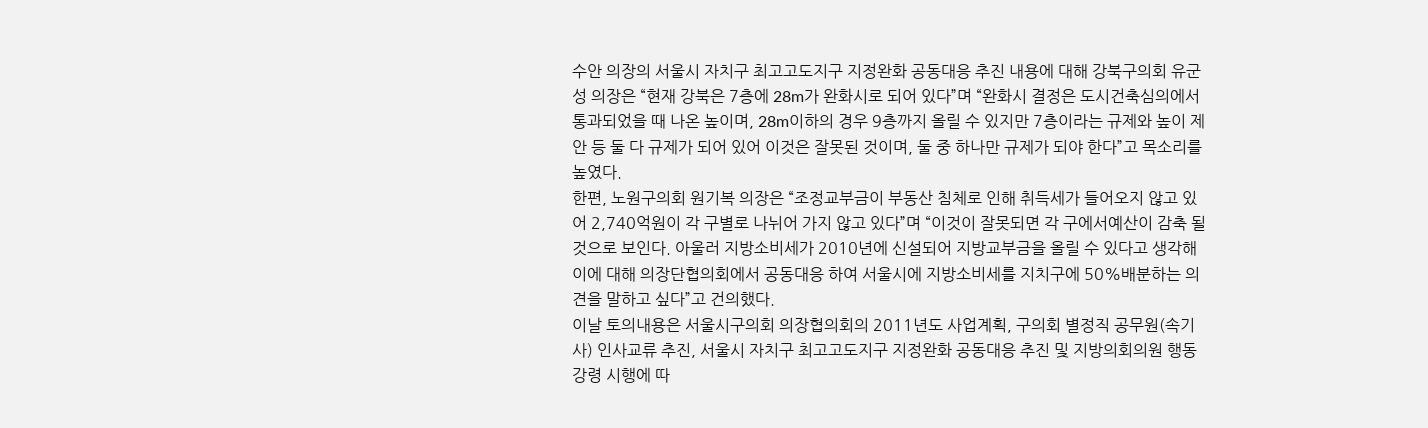수안 의장의 서울시 자치구 최고고도지구 지정완화 공동대응 추진 내용에 대해 강북구의회 유군성 의장은 “현재 강북은 7층에 28m가 완화시로 되어 있다”며 “완화시 결정은 도시건축심의에서 통과되었을 때 나온 높이며, 28m이하의 경우 9층까지 올릴 수 있지만 7층이라는 규제와 높이 제안 등 둘 다 규제가 되어 있어 이것은 잘못된 것이며, 둘 중 하나만 규제가 되야 한다”고 목소리를 높였다.
한편, 노원구의회 원기복 의장은 “조정교부금이 부동산 침체로 인해 취득세가 들어오지 않고 있어 2,740억원이 각 구별로 나뉘어 가지 않고 있다”며 “이것이 잘못되면 각 구에서예산이 감축 될 것으로 보인다. 아울러 지방소비세가 2010년에 신설되어 지방교부금을 올릴 수 있다고 생각해 이에 대해 의장단협의회에서 공동대응 하여 서울시에 지방소비세를 지치구에 50%배분하는 의견을 말하고 싶다”고 건의했다.
이날 토의내용은 서울시구의회 의장협의회의 2011년도 사업계획, 구의회 별정직 공무원(속기사) 인사교류 추진, 서울시 자치구 최고고도지구 지정완화 공동대응 추진 및 지방의회의원 행동강령 시행에 따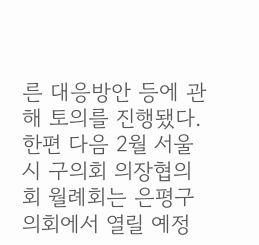른 대응방안 등에 관해 토의를 진행됐다. 한편 다음 2월 서울시 구의회 의장협의회 월례회는 은평구의회에서 열릴 예정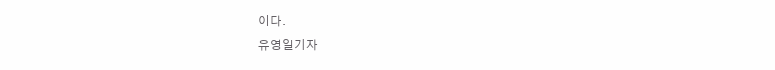이다.
유영일기자